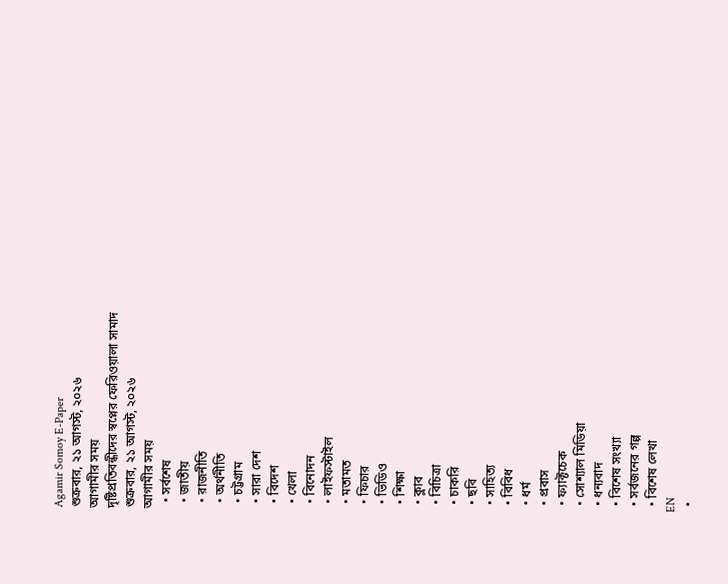Agamir Somoy E-Paper
শুক্রবার, ২১ আগস্ট, ২০২৬
আগামীর সময়
দৃষ্টিপ্রতিবন্ধীদের স্বপ্নের ফেরিওয়ালা সামাদ
শুক্রবার, ২১ আগস্ট, ২০২৬
আগামীর সময়
  • সর্বশেষ
  • জাতীয়
  • রাজনীতি
  • অর্থনীতি
  • চট্টগ্রাম
  • সারা দেশ
  • বিদেশ
  • খেলা
  • বিনোদন
  • লাইফস্টাইল
  • মতামত
  • ফিচার
  • ভিডিও
  • শিক্ষা
  • ক্লাব
  • বিচিত্রা
  • চাকরি
  • ছবি
  • সাহিত্য
  • বিবিধ
  • ধর্ম
  • প্রবাস
  • ফ্যাক্টচেক
  • সোশ্যাল মিডিয়া
  • ধন্যবাদ
  • বিশেষ সংখ্যা
  • সর্বজনের গল্প
  • বিশেষ লেখা
EN
  •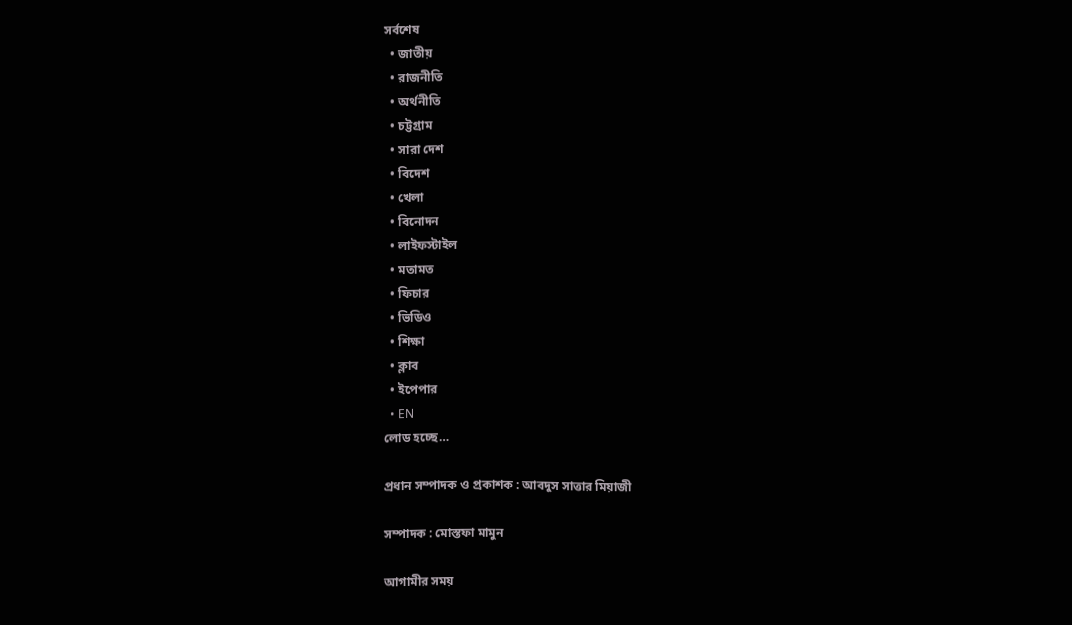সর্বশেষ
  • জাতীয়
  • রাজনীতি
  • অর্থনীতি
  • চট্টগ্রাম
  • সারা দেশ
  • বিদেশ
  • খেলা
  • বিনোদন
  • লাইফস্টাইল
  • মতামত
  • ফিচার
  • ভিডিও
  • শিক্ষা
  • ক্লাব
  • ইপেপার
  • EN
লোড হচ্ছে…

প্রধান সম্পাদক ও প্রকাশক : আবদুস সাত্তার মিয়াজী

সম্পাদক : মোস্তফা মামুন

আগামীর সময়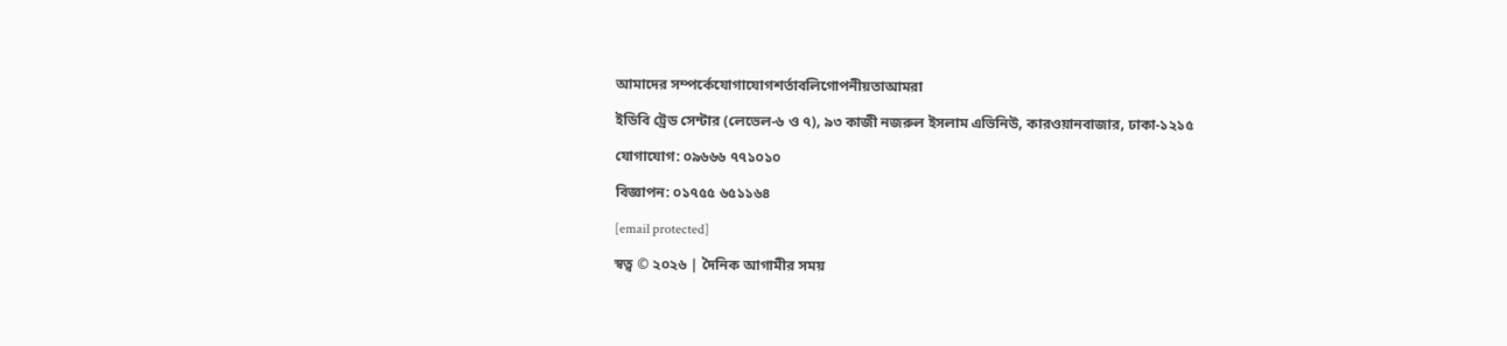আমাদের সম্পর্কেযোগাযোগশর্তাবলিগোপনীয়তাআমরা

ইডিবি ট্রেড সেন্টার (লেভেল-৬ ও ৭), ৯৩ কাজী নজরুল ইসলাম এভিনিউ, কারওয়ানবাজার, ঢাকা-১২১৫

যোগাযোগ: ০৯৬৬৬ ৭৭১০১০

বিজ্ঞাপন: ০১৭৫৫ ৬৫১১৬৪

[email protected]

স্বত্ব © ২০২৬ | দৈনিক আগামীর সময়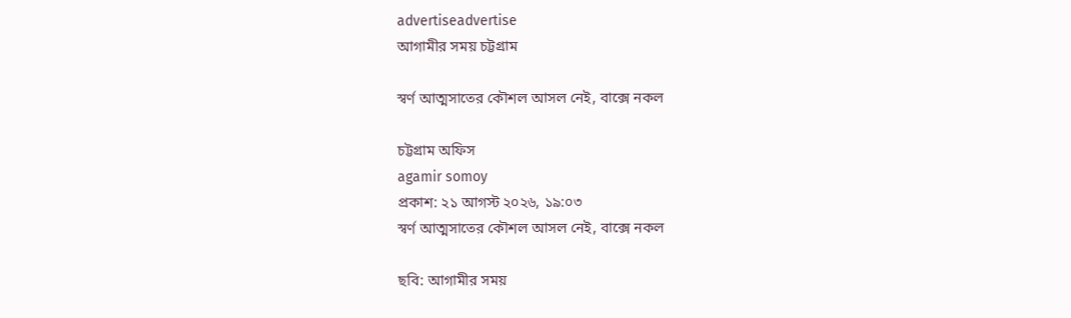advertiseadvertise
আগামীর সময় চট্টগ্রাম

স্বর্ণ আত্মসাতের কৌশল আসল নেই, বাক্সে নকল

চট্টগ্রাম অফিস
agamir somoy
প্রকাশ: ২১ আগস্ট ২০২৬, ১৯:০৩
স্বর্ণ আত্মসাতের কৌশল আসল নেই, বাক্সে নকল

ছবি: আগামীর সময়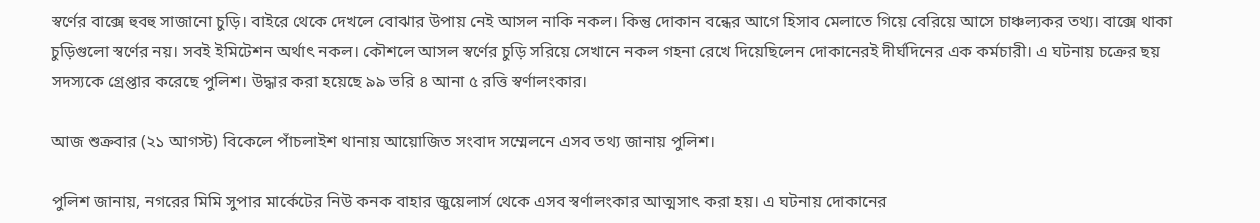স্বর্ণের বাক্সে হুবহু সাজানো চুড়ি। বাইরে থেকে দেখলে বোঝার উপায় নেই আসল নাকি নকল। কিন্তু দোকান বন্ধের আগে হিসাব মেলাতে গিয়ে বেরিয়ে আসে চাঞ্চল্যকর তথ্য। বাক্সে থাকা চুড়িগুলো স্বর্ণের নয়। সবই ইমিটেশন অর্থাৎ নকল। কৌশলে আসল স্বর্ণের চুড়ি সরিয়ে সেখানে নকল গহনা রেখে দিয়েছিলেন দোকানেরই দীর্ঘদিনের এক কর্মচারী। এ ঘটনায় চক্রের ছয় সদস্যকে গ্রেপ্তার করেছে পুলিশ। উদ্ধার করা হয়েছে ৯৯ ভরি ৪ আনা ৫ রত্তি স্বর্ণালংকার।

আজ শুক্রবার (২১ আগস্ট) বিকেলে পাঁচলাইশ থানায় আয়োজিত সংবাদ সম্মেলনে এসব তথ্য জানায় পুলিশ।

পুলিশ জানায়, নগরের মিমি সুপার মার্কেটের নিউ কনক বাহার জুয়েলার্স থেকে এসব স্বর্ণালংকার আত্মসাৎ করা হয়। এ ঘটনায় দোকানের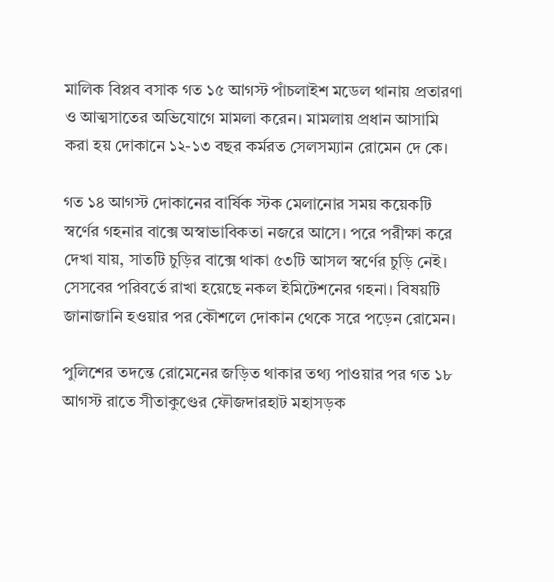মালিক বিপ্লব বসাক গত ১৫ আগস্ট পাঁচলাইশ মডেল থানায় প্রতারণা ও আত্মসাতের অভিযোগে মামলা করেন। মামলায় প্রধান আসামি করা হয় দোকানে ১২-১৩ বছর কর্মরত সেলসম্যান রোমেন দে কে।

গত ১৪ আগস্ট দোকানের বার্ষিক স্টক মেলানোর সময় কয়েকটি স্বর্ণের গহনার বাক্সে অস্বাভাবিকতা নজরে আসে। পরে পরীক্ষা করে দেখা যায়, সাতটি চুড়ির বাক্সে থাকা ৫৩টি আসল স্বর্ণের চুড়ি নেই। সেসবের পরিবর্তে রাখা হয়েছে নকল ইমিটেশনের গহনা। বিষয়টি জানাজানি হওয়ার পর কৌশলে দোকান থেকে সরে পড়েন রোমেন।

পুলিশের তদন্তে রোমেনের জড়িত থাকার তথ্য পাওয়ার পর গত ১৮ আগস্ট রাতে সীতাকুণ্ডের ফৌজদারহাট মহাসড়ক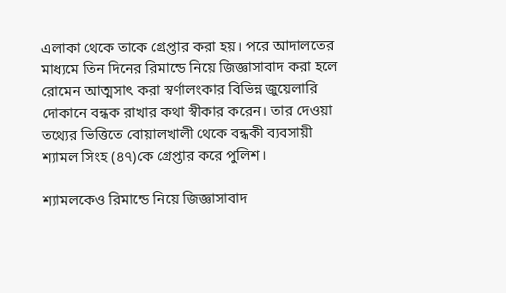এলাকা থেকে তাকে গ্রেপ্তার করা হয়। পরে আদালতের মাধ্যমে তিন দিনের রিমান্ডে নিয়ে জিজ্ঞাসাবাদ করা হলে রোমেন আত্মসাৎ করা স্বর্ণালংকার বিভিন্ন জুয়েলারি দোকানে বন্ধক রাখার কথা স্বীকার করেন। তার দেওয়া তথ্যের ভিত্তিতে বোয়ালখালী থেকে বন্ধকী ব্যবসায়ী শ্যামল সিংহ (৪৭)কে গ্রেপ্তার করে পুলিশ।

শ্যামলকেও রিমান্ডে নিয়ে জিজ্ঞাসাবাদ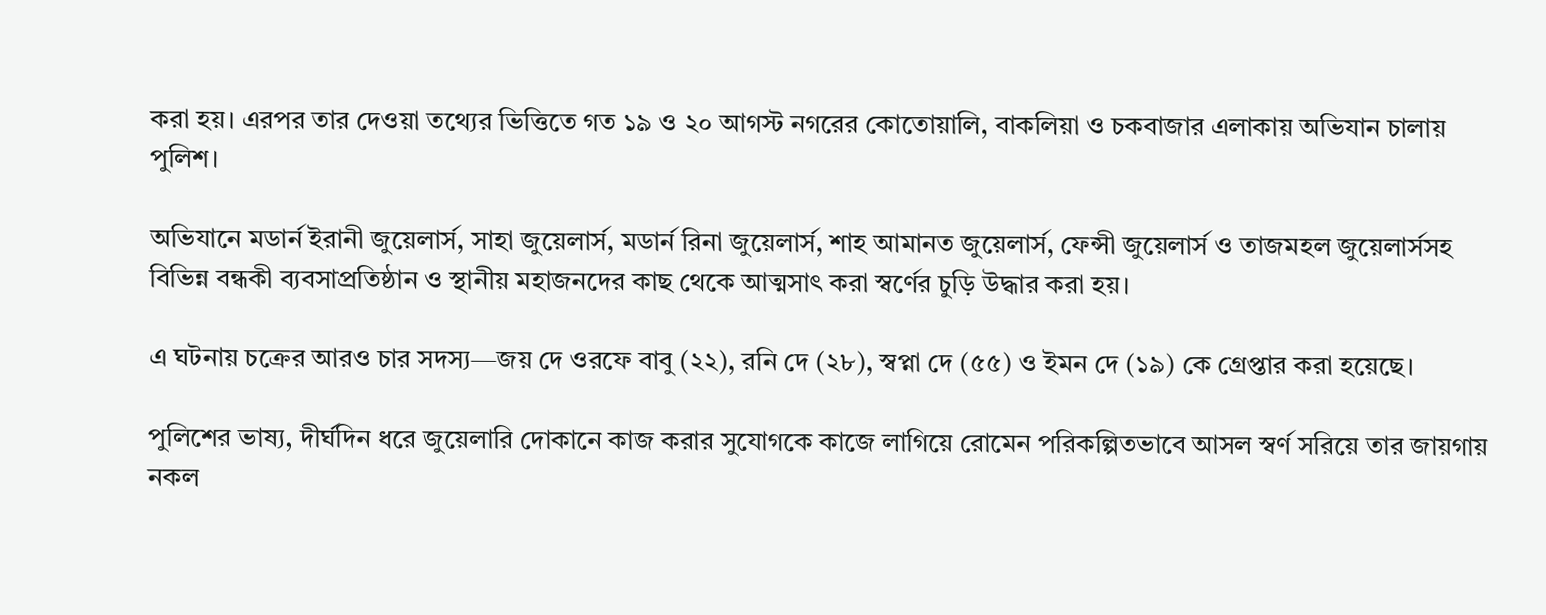করা হয়। এরপর তার দেওয়া তথ্যের ভিত্তিতে গত ১৯ ও ২০ আগস্ট নগরের কোতোয়ালি, বাকলিয়া ও চকবাজার এলাকায় অভিযান চালায় পুলিশ।

অভিযানে মডার্ন ইরানী জুয়েলার্স, সাহা জুয়েলার্স, মডার্ন রিনা জুয়েলার্স, শাহ আমানত জুয়েলার্স, ফেন্সী জুয়েলার্স ও তাজমহল জুয়েলার্সসহ বিভিন্ন বন্ধকী ব্যবসাপ্রতিষ্ঠান ও স্থানীয় মহাজনদের কাছ থেকে আত্মসাৎ করা স্বর্ণের চুড়ি উদ্ধার করা হয়।

এ ঘটনায় চক্রের আরও চার সদস্য—জয় দে ওরফে বাবু (২২), রনি দে (২৮), স্বপ্না দে (৫৫) ও ইমন দে (১৯) কে গ্রেপ্তার করা হয়েছে।

পুলিশের ভাষ্য, দীর্ঘদিন ধরে জুয়েলারি দোকানে কাজ করার সুযোগকে কাজে লাগিয়ে রোমেন পরিকল্পিতভাবে আসল স্বর্ণ সরিয়ে তার জায়গায় নকল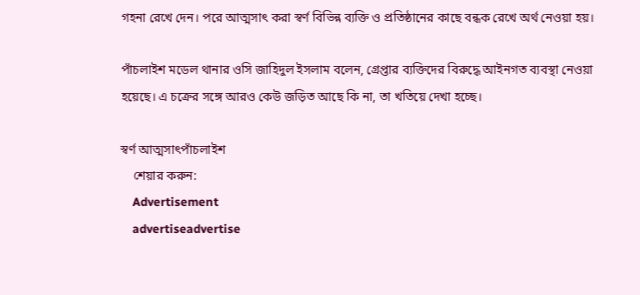গহনা রেখে দেন। পরে আত্মসাৎ করা স্বর্ণ বিভিন্ন ব্যক্তি ও প্রতিষ্ঠানের কাছে বন্ধক রেখে অর্থ নেওয়া হয়।

পাঁচলাইশ মডেল থানার ওসি জাহিদুল ইসলাম বলেন, গ্রেপ্তার ব্যক্তিদের বিরুদ্ধে আইনগত ব্যবস্থা নেওয়া হয়েছে। এ চক্রের সঙ্গে আরও কেউ জড়িত আছে কি না, তা খতিয়ে দেখা হচ্ছে।

স্বর্ণ আত্মসাৎপাঁচলাইশ
    শেয়ার করুন:
    Advertisement
    advertiseadvertise